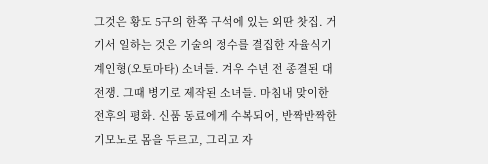그것은 황도 5구의 한쪽 구석에 있는 외딴 찻집. 거기서 일하는 것은 기술의 정수를 결집한 자율식기계인형(오토마타) 소녀들. 겨우 수년 전 종결된 대전쟁. 그때 병기로 제작된 소녀들. 마침내 맞이한 전후의 평화. 신품 동료에게 수복되어, 반짝반짝한 기모노로 몸을 두르고, 그리고 자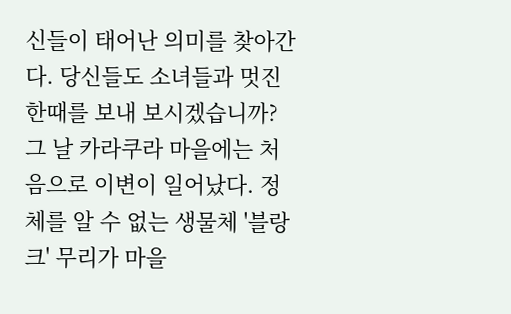신들이 태어난 의미를 찾아간다. 당신들도 소녀들과 멋진 한때를 보내 보시겠습니까?
그 날 카라쿠라 마을에는 처음으로 이변이 일어났다. 정체를 알 수 없는 생물체 '블랑크' 무리가 마을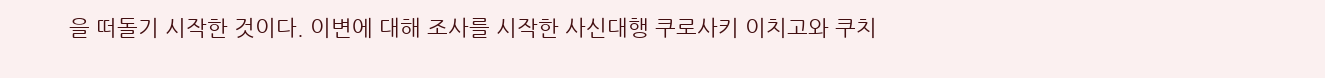을 떠돌기 시작한 것이다. 이변에 대해 조사를 시작한 사신대행 쿠로사키 이치고와 쿠치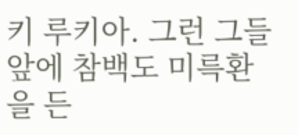키 루키아. 그런 그들 앞에 참백도 미륵환을 든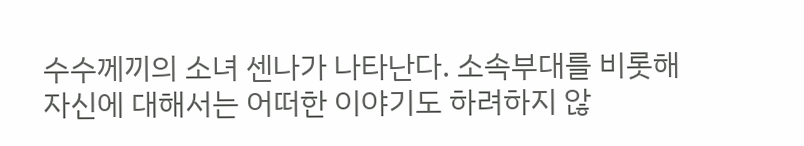수수께끼의 소녀 센나가 나타난다. 소속부대를 비롯해 자신에 대해서는 어떠한 이야기도 하려하지 않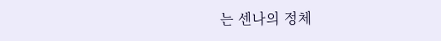는 센나의 정체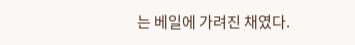는 베일에 가려진 채였다.